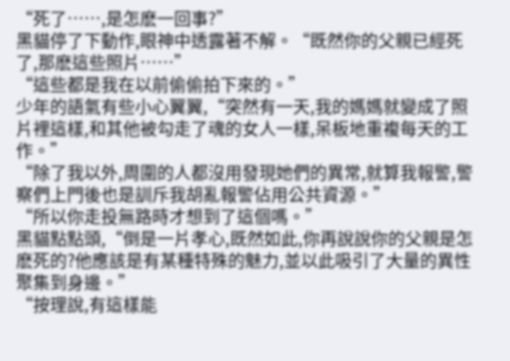“死了……,是怎麽一回事?”
黑貓停了下動作,眼神中透露著不解。“既然你的父親已經死了,那麽這些照片……”
“這些都是我在以前偷偷拍下來的。”
少年的語氣有些小心翼翼,“突然有一天,我的媽媽就變成了照片裡這樣,和其他被勾走了魂的女人一樣,呆板地重複每天的工作。”
“除了我以外,周圍的人都沒用發現她們的異常,就算我報警,警察們上門後也是訓斥我胡亂報警佔用公共資源。”
“所以你走投無路時才想到了這個嗎。”
黑貓點點頭,“倒是一片孝心,既然如此,你再說說你的父親是怎麽死的?他應該是有某種特殊的魅力,並以此吸引了大量的異性聚集到身邊。”
“按理說,有這樣能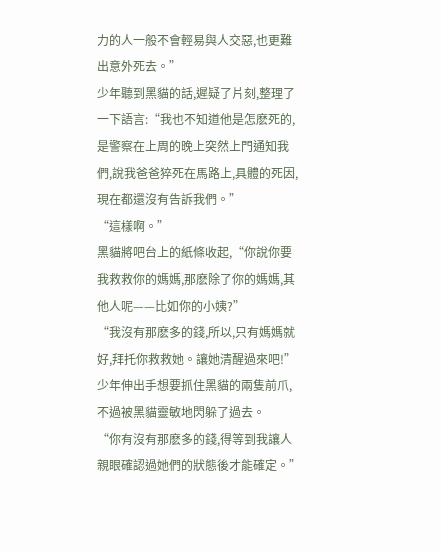力的人一般不會輕易與人交惡,也更難出意外死去。”
少年聽到黑貓的話,遲疑了片刻,整理了一下語言:“我也不知道他是怎麽死的,是警察在上周的晚上突然上門通知我們,說我爸爸猝死在馬路上,具體的死因,現在都還沒有告訴我們。”
“這樣啊。”
黑貓將吧台上的紙條收起,“你說你要我救救你的媽媽,那麽除了你的媽媽,其他人呢——比如你的小姨?”
“我沒有那麽多的錢,所以,只有媽媽就好,拜托你救救她。讓她清醒過來吧!”
少年伸出手想要抓住黑貓的兩隻前爪,不過被黑貓靈敏地閃躲了過去。
“你有沒有那麽多的錢,得等到我讓人親眼確認過她們的狀態後才能確定。”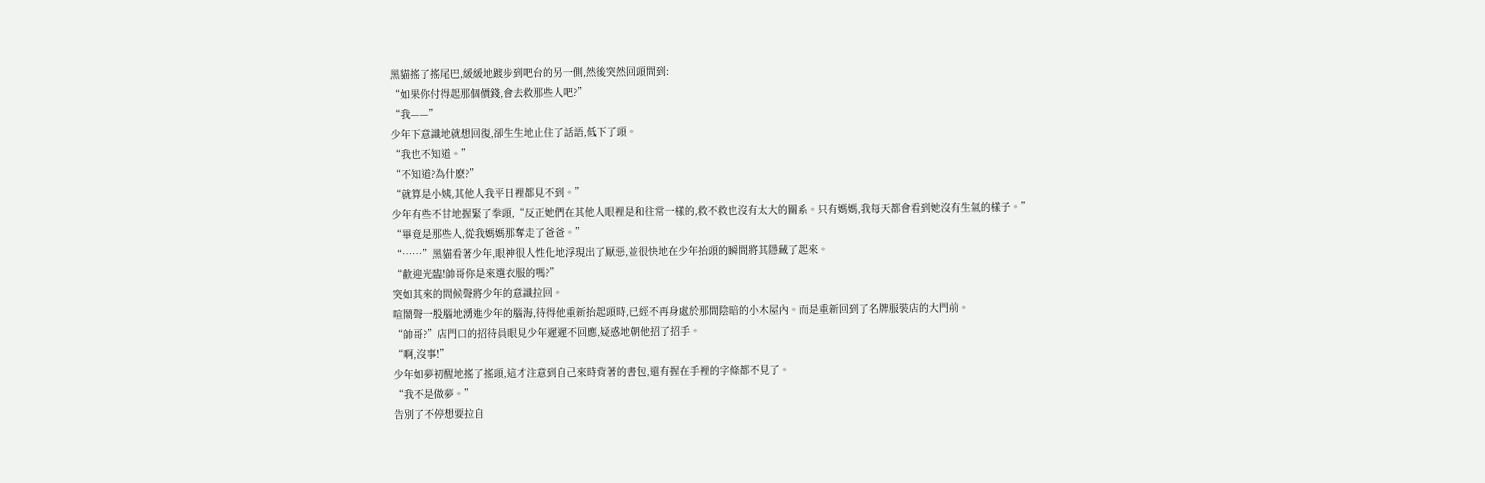黑貓搖了搖尾巴,緩緩地踱步到吧台的另一側,然後突然回頭問到:
“如果你付得起那個價錢,會去救那些人吧?”
“我——”
少年下意識地就想回復,卻生生地止住了話語,低下了頭。
“我也不知道。”
“不知道?為什麽?”
“就算是小姨,其他人我平日裡都見不到。”
少年有些不甘地握緊了拳頭,“反正她們在其他人眼裡是和往常一樣的,救不救也沒有太大的關系。只有媽媽,我每天都會看到她沒有生氣的樣子。”
“畢竟是那些人,從我媽媽那奪走了爸爸。”
“……”黑貓看著少年,眼神很人性化地浮現出了厭惡,並很快地在少年抬頭的瞬間將其隱藏了起來。
“歡迎光臨!帥哥你是來選衣服的嗎?”
突如其來的問候聲將少年的意識拉回。
喧鬧聲一股腦地湧進少年的腦海,待得他重新抬起頭時,已經不再身處於那間陰暗的小木屋內。而是重新回到了名牌服裝店的大門前。
“帥哥?”店門口的招待員眼見少年遲遲不回應,疑惑地朝他招了招手。
“啊,沒事!”
少年如夢初醒地搖了搖頭,這才注意到自己來時背著的書包,還有握在手裡的字條都不見了。
“我不是做夢。”
告別了不停想要拉自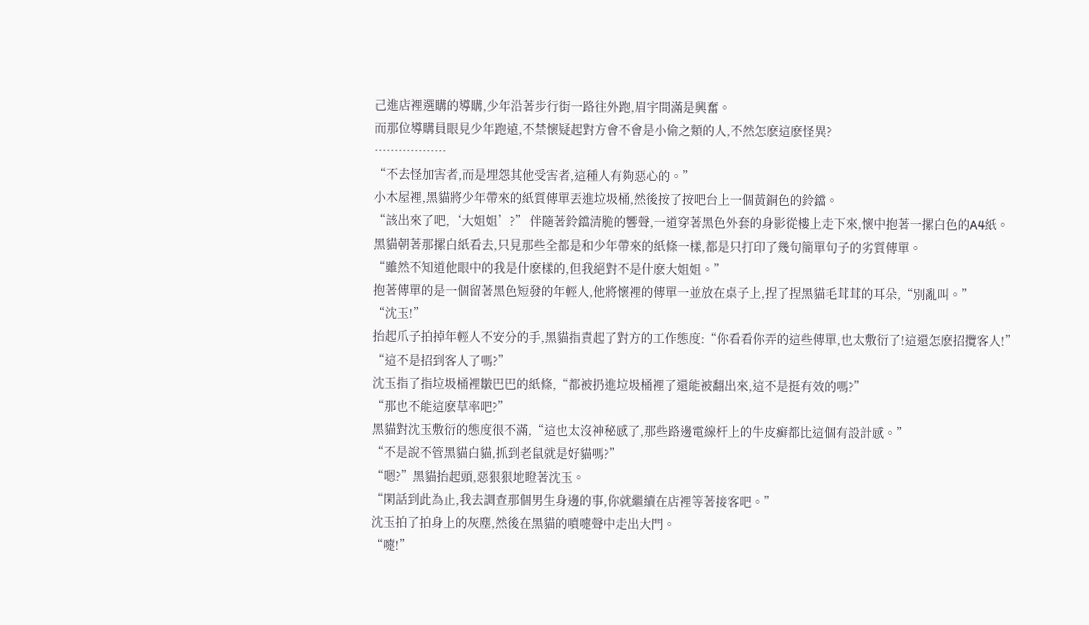己進店裡選購的導購,少年沿著步行街一路往外跑,眉宇間滿是興奮。
而那位導購員眼見少年跑遠,不禁懷疑起對方會不會是小偷之類的人,不然怎麽這麽怪異?
………………
“不去怪加害者,而是埋怨其他受害者,這種人有夠惡心的。”
小木屋裡,黑貓將少年帶來的紙質傳單丟進垃圾桶,然後按了按吧台上一個黃銅色的鈴鐺。
“該出來了吧,‘大姐姐’?” 伴隨著鈴鐺清脆的響聲,一道穿著黑色外套的身影從樓上走下來,懷中抱著一摞白色的A4紙。
黑貓朝著那摞白紙看去,只見那些全都是和少年帶來的紙條一樣,都是只打印了幾句簡單句子的劣質傳單。
“雖然不知道他眼中的我是什麽樣的,但我絕對不是什麽大姐姐。”
抱著傳單的是一個留著黑色短發的年輕人,他將懷裡的傳單一並放在桌子上,捏了捏黑貓毛茸茸的耳朵,“別亂叫。”
“沈玉!”
抬起爪子拍掉年輕人不安分的手,黑貓指責起了對方的工作態度:“你看看你弄的這些傳單,也太敷衍了!這還怎麽招攬客人!”
“這不是招到客人了嗎?”
沈玉指了指垃圾桶裡皺巴巴的紙條,“都被扔進垃圾桶裡了還能被翻出來,這不是挺有效的嗎?”
“那也不能這麽草率吧?”
黑貓對沈玉敷衍的態度很不滿,“這也太沒神秘感了,那些路邊電線杆上的牛皮癬都比這個有設計感。”
“不是說不管黑貓白貓,抓到老鼠就是好貓嗎?”
“嗯?”黑貓抬起頭,惡狠狠地瞪著沈玉。
“閑話到此為止,我去調查那個男生身邊的事,你就繼續在店裡等著接客吧。”
沈玉拍了拍身上的灰塵,然後在黑貓的噴嚏聲中走出大門。
“嚏!”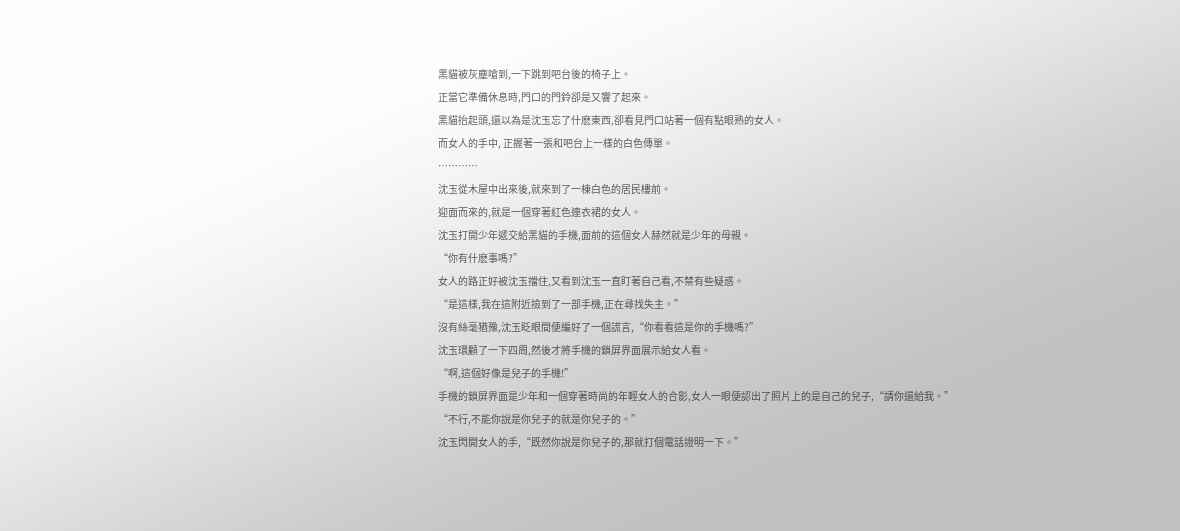黑貓被灰塵嗆到,一下跳到吧台後的椅子上。
正當它準備休息時,門口的門鈴卻是又響了起來。
黑貓抬起頭,還以為是沈玉忘了什麽東西,卻看見門口站著一個有點眼熟的女人。
而女人的手中, 正握著一張和吧台上一樣的白色傳單。
…………
沈玉從木屋中出來後,就來到了一棟白色的居民樓前。
迎面而來的,就是一個穿著紅色連衣裙的女人。
沈玉打開少年遞交給黑貓的手機,面前的這個女人赫然就是少年的母親。
“你有什麽事嗎?”
女人的路正好被沈玉擋住,又看到沈玉一直盯著自己看,不禁有些疑惑。
“是這樣,我在這附近撿到了一部手機,正在尋找失主。”
沒有絲毫猶豫,沈玉眨眼間便編好了一個謊言,“你看看這是你的手機嗎?”
沈玉環顧了一下四周,然後才將手機的鎖屏界面展示給女人看。
“啊,這個好像是兒子的手機!”
手機的鎖屏界面是少年和一個穿著時尚的年輕女人的合影,女人一眼便認出了照片上的是自己的兒子,“請你還給我。”
“不行,不能你說是你兒子的就是你兒子的。”
沈玉閃開女人的手,“既然你說是你兒子的,那就打個電話證明一下。”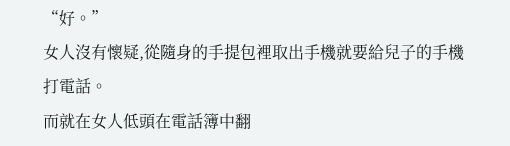“好。”
女人沒有懷疑,從隨身的手提包裡取出手機就要給兒子的手機打電話。
而就在女人低頭在電話簿中翻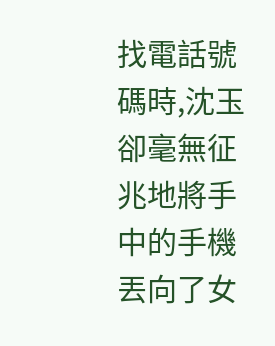找電話號碼時,沈玉卻毫無征兆地將手中的手機丟向了女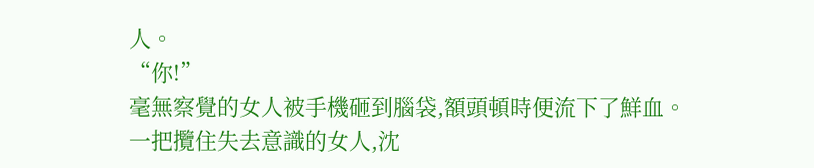人。
“你!”
毫無察覺的女人被手機砸到腦袋,額頭頓時便流下了鮮血。
一把攬住失去意識的女人,沈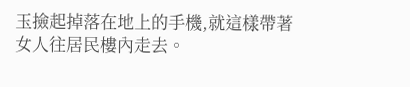玉撿起掉落在地上的手機,就這樣帶著女人往居民樓內走去。